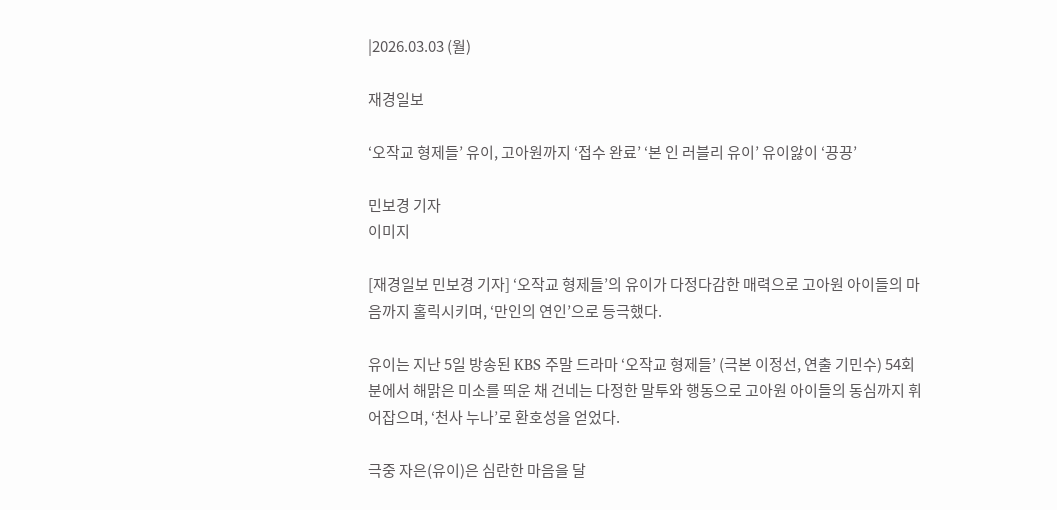|2026.03.03 (월)

재경일보

‘오작교 형제들’ 유이, 고아원까지 ‘접수 완료’ ‘본 인 러블리 유이’ 유이앓이 ‘끙끙’

민보경 기자
이미지

[재경일보 민보경 기자] ‘오작교 형제들’의 유이가 다정다감한 매력으로 고아원 아이들의 마음까지 홀릭시키며, ‘만인의 연인’으로 등극했다.

유이는 지난 5일 방송된 KBS 주말 드라마 ‘오작교 형제들’ (극본 이정선, 연출 기민수) 54회 분에서 해맑은 미소를 띄운 채 건네는 다정한 말투와 행동으로 고아원 아이들의 동심까지 휘어잡으며, ‘천사 누나’로 환호성을 얻었다.

극중 자은(유이)은 심란한 마음을 달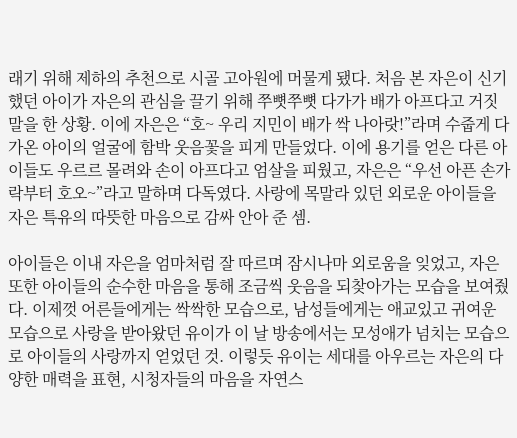래기 위해 제하의 추천으로 시골 고아원에 머물게 됐다. 처음 본 자은이 신기했던 아이가 자은의 관심을 끌기 위해 쭈뼛쭈뼛 다가가 배가 아프다고 거짓말을 한 상황. 이에 자은은 “호~ 우리 지민이 배가 싹 나아랏!”라며 수줍게 다가온 아이의 얼굴에 함박 웃음꽃을 피게 만들었다. 이에 용기를 얻은 다른 아이들도 우르르 몰려와 손이 아프다고 엄살을 피웠고, 자은은 “우선 아픈 손가락부터 호오~”라고 말하며 다독였다. 사랑에 목말라 있던 외로운 아이들을 자은 특유의 따뜻한 마음으로 감싸 안아 준 셈.

아이들은 이내 자은을 엄마처럼 잘 따르며 잠시나마 외로움을 잊었고, 자은 또한 아이들의 순수한 마음을 통해 조금씩 웃음을 되찾아가는 모습을 보여줬다. 이제껏 어른들에게는 싹싹한 모습으로, 남성들에게는 애교있고 귀여운 모습으로 사랑을 받아왔던 유이가 이 날 방송에서는 모성애가 넘치는 모습으로 아이들의 사랑까지 얻었던 것. 이렇듯 유이는 세대를 아우르는 자은의 다양한 매력을 표현, 시청자들의 마음을 자연스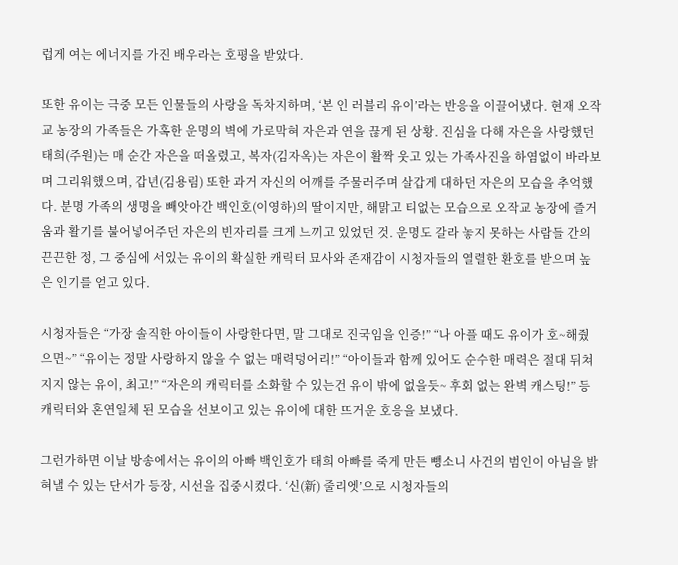럽게 여는 에너지를 가진 배우라는 호평을 받았다.

또한 유이는 극중 모든 인물들의 사랑을 독차지하며, ‘본 인 러블리 유이’라는 반응을 이끌어냈다. 현재 오작교 농장의 가족들은 가혹한 운명의 벽에 가로막혀 자은과 연을 끊게 된 상황. 진심을 다해 자은을 사랑했던 태희(주원)는 매 순간 자은을 떠올렸고, 복자(김자옥)는 자은이 활짝 웃고 있는 가족사진을 하염없이 바라보며 그리워했으며, 갑년(김용림) 또한 과거 자신의 어깨를 주물러주며 살갑게 대하던 자은의 모습을 추억했다. 분명 가족의 생명을 빼앗아간 백인호(이영하)의 딸이지만, 해맑고 티없는 모습으로 오작교 농장에 즐거움과 활기를 불어넣어주던 자은의 빈자리를 크게 느끼고 있었던 것. 운명도 갈라 놓지 못하는 사람들 간의 끈끈한 정, 그 중심에 서있는 유이의 확실한 캐릭터 묘사와 존재감이 시청자들의 열렬한 환호를 받으며 높은 인기를 얻고 있다.

시청자들은 “가장 솔직한 아이들이 사랑한다면, 말 그대로 진국임을 인증!” “나 아플 때도 유이가 호~해줬으면~” “유이는 정말 사랑하지 않을 수 없는 매력덩어리!” “아이들과 함께 있어도 순수한 매력은 절대 뒤쳐지지 않는 유이, 최고!” “자은의 캐릭터를 소화할 수 있는건 유이 밖에 없을듯~ 후회 없는 완벽 캐스팅!” 등 캐릭터와 혼연일체 된 모습을 선보이고 있는 유이에 대한 뜨거운 호응을 보냈다.

그런가하면 이날 방송에서는 유이의 아빠 백인호가 태희 아빠를 죽게 만든 뺑소니 사건의 범인이 아님을 밝혀낼 수 있는 단서가 등장, 시선을 집중시켰다. ‘신(新) 줄리엣’으로 시청자들의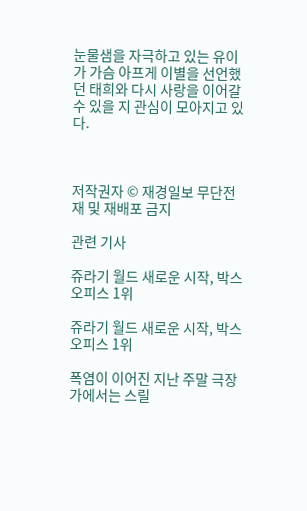눈물샘을 자극하고 있는 유이가 가슴 아프게 이별을 선언했던 태희와 다시 사랑을 이어갈 수 있을 지 관심이 모아지고 있다.



저작권자 © 재경일보 무단전재 및 재배포 금지

관련 기사

쥬라기 월드 새로운 시작, 박스오피스 1위

쥬라기 월드 새로운 시작, 박스오피스 1위

폭염이 이어진 지난 주말 극장가에서는 스릴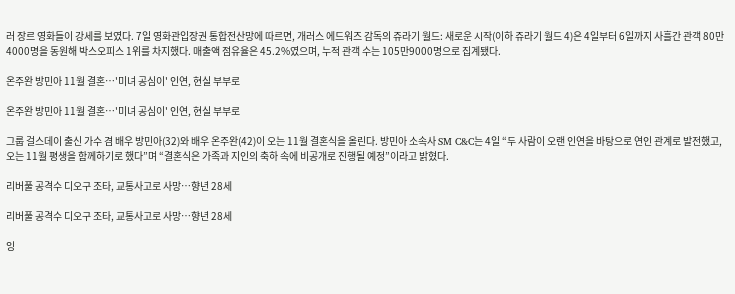러 장르 영화들이 강세를 보였다. 7일 영화관입장권 통합전산망에 따르면, 개러스 에드워즈 감독의 쥬라기 월드: 새로운 시작(이하 쥬라기 월드 4)은 4일부터 6일까지 사흘간 관객 80만4000명을 동원해 박스오피스 1위를 차지했다. 매출액 점유율은 45.2%였으며, 누적 관객 수는 105만9000명으로 집계됐다.

온주완 방민아 11월 결혼…'미녀 공심이' 인연, 현실 부부로

온주완 방민아 11월 결혼…'미녀 공심이' 인연, 현실 부부로

그룹 걸스데이 출신 가수 겸 배우 방민아(32)와 배우 온주완(42)이 오는 11월 결혼식을 올린다. 방민아 소속사 SM C&C는 4일 “두 사람이 오랜 인연을 바탕으로 연인 관계로 발전했고, 오는 11월 평생을 함께하기로 했다”며 “결혼식은 가족과 지인의 축하 속에 비공개로 진행될 예정”이라고 밝혔다.

리버풀 공격수 디오구 조타, 교통사고로 사망…향년 28세

리버풀 공격수 디오구 조타, 교통사고로 사망…향년 28세

잉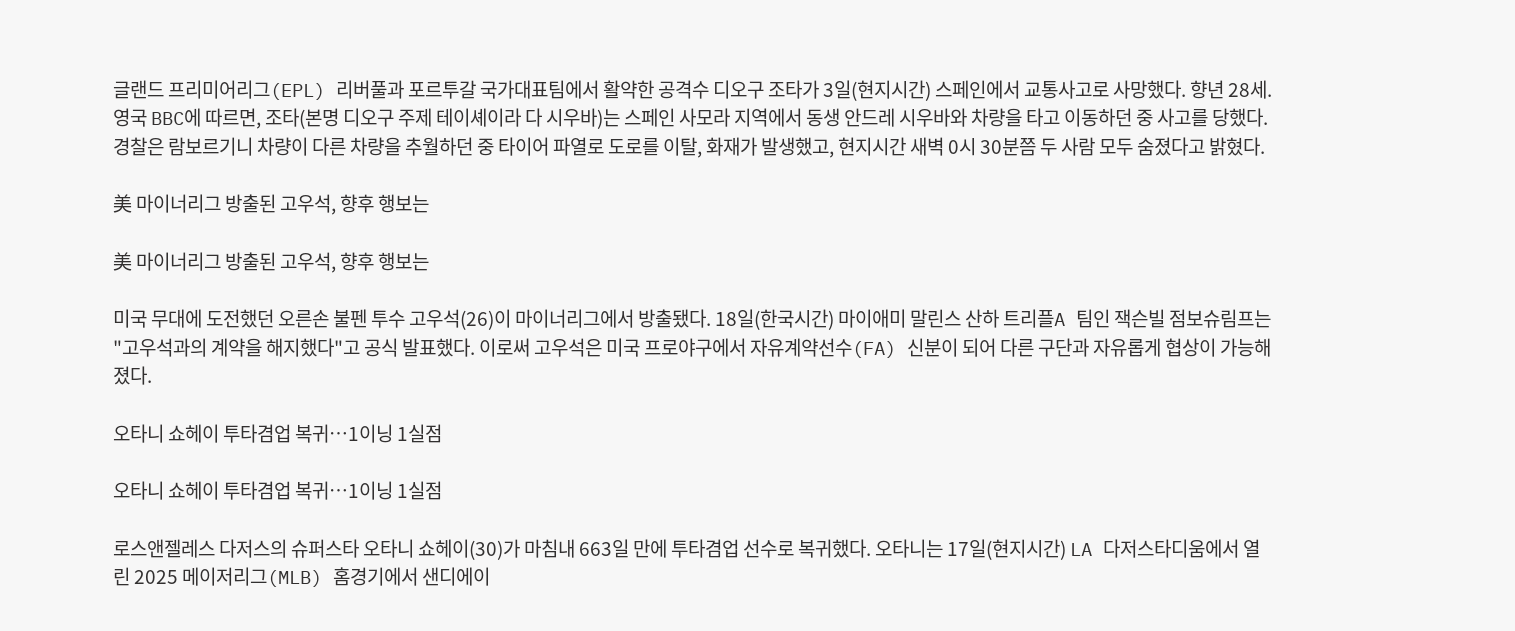글랜드 프리미어리그(EPL) 리버풀과 포르투갈 국가대표팀에서 활약한 공격수 디오구 조타가 3일(현지시간) 스페인에서 교통사고로 사망했다. 향년 28세. 영국 BBC에 따르면, 조타(본명 디오구 주제 테이셰이라 다 시우바)는 스페인 사모라 지역에서 동생 안드레 시우바와 차량을 타고 이동하던 중 사고를 당했다. 경찰은 람보르기니 차량이 다른 차량을 추월하던 중 타이어 파열로 도로를 이탈, 화재가 발생했고, 현지시간 새벽 0시 30분쯤 두 사람 모두 숨졌다고 밝혔다.

美 마이너리그 방출된 고우석, 향후 행보는

美 마이너리그 방출된 고우석, 향후 행보는

미국 무대에 도전했던 오른손 불펜 투수 고우석(26)이 마이너리그에서 방출됐다. 18일(한국시간) 마이애미 말린스 산하 트리플A 팀인 잭슨빌 점보슈림프는 "고우석과의 계약을 해지했다"고 공식 발표했다. 이로써 고우석은 미국 프로야구에서 자유계약선수(FA) 신분이 되어 다른 구단과 자유롭게 협상이 가능해졌다.

오타니 쇼헤이 투타겸업 복귀…1이닝 1실점

오타니 쇼헤이 투타겸업 복귀…1이닝 1실점

로스앤젤레스 다저스의 슈퍼스타 오타니 쇼헤이(30)가 마침내 663일 만에 투타겸업 선수로 복귀했다. 오타니는 17일(현지시간) LA 다저스타디움에서 열린 2025 메이저리그(MLB) 홈경기에서 샌디에이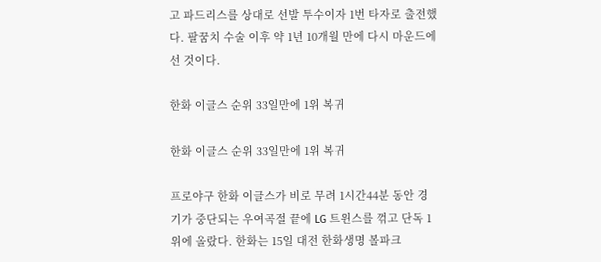고 파드리스를 상대로 선발 투수이자 1번 타자로 출전했다. 팔꿈치 수술 이후 약 1년 10개월 만에 다시 마운드에 선 것이다.

한화 이글스 순위 33일만에 1위 복귀

한화 이글스 순위 33일만에 1위 복귀

프로야구 한화 이글스가 비로 무려 1시간44분 동안 경기가 중단되는 우여곡절 끝에 LG 트윈스를 꺾고 단독 1위에 올랐다. 한화는 15일 대전 한화생명 볼파크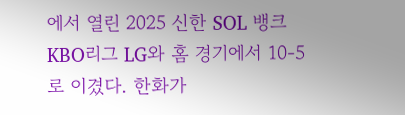에서 열린 2025 신한 SOL 뱅크 KBO리그 LG와 홈 경기에서 10-5로 이겼다. 한화가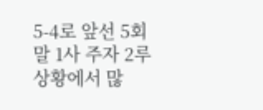5-4로 앞선 5회말 1사 주자 2루 상황에서 많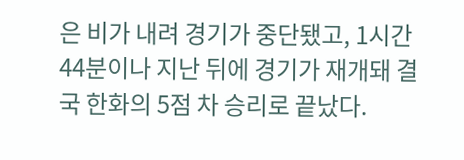은 비가 내려 경기가 중단됐고, 1시간 44분이나 지난 뒤에 경기가 재개돼 결국 한화의 5점 차 승리로 끝났다.